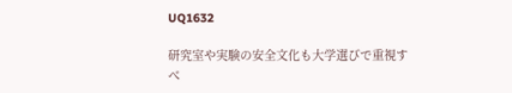UQ1632

研究室や実験の安全文化も大学選びで重視すべ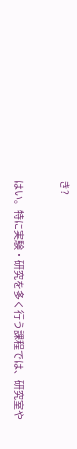き?

はい。特に実験・研究を多く行う課程では、研究室や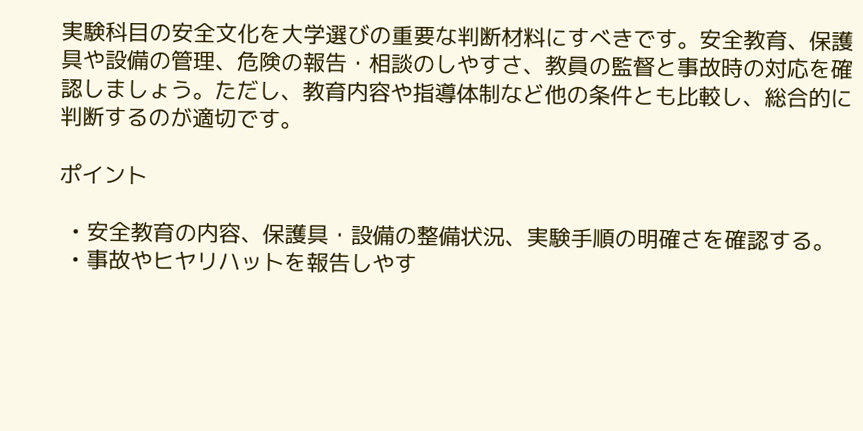実験科目の安全文化を大学選びの重要な判断材料にすべきです。安全教育、保護具や設備の管理、危険の報告・相談のしやすさ、教員の監督と事故時の対応を確認しましょう。ただし、教育内容や指導体制など他の条件とも比較し、総合的に判断するのが適切です。

ポイント

  • 安全教育の内容、保護具・設備の整備状況、実験手順の明確さを確認する。
  • 事故やヒヤリハットを報告しやす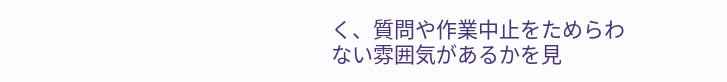く、質問や作業中止をためらわない雰囲気があるかを見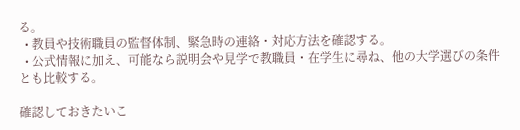る。
  • 教員や技術職員の監督体制、緊急時の連絡・対応方法を確認する。
  • 公式情報に加え、可能なら説明会や見学で教職員・在学生に尋ね、他の大学選びの条件とも比較する。

確認しておきたいこ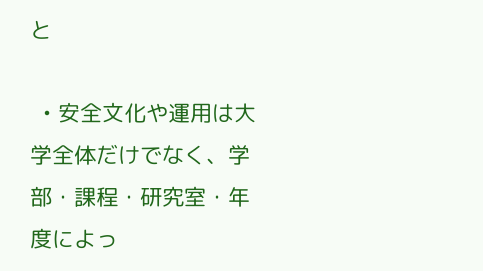と

  • 安全文化や運用は大学全体だけでなく、学部・課程・研究室・年度によっ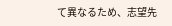て異なるため、志望先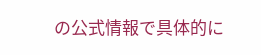の公式情報で具体的に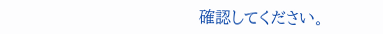確認してください。